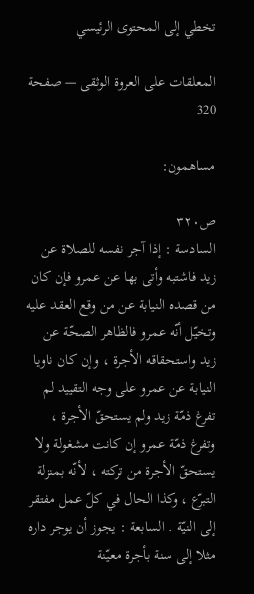تخطي إلى المحتوى الرئيسي

المعلقات على العروة الوثقى — صفحة 320

مساهمون:

ص٣٢٠
السادسة : إذا آجر نفسه للصلاة عن زيد فاشتبه وأتى بها عن عمرو فإن كان من قصده النيابة عن من وقع العقد عليه وتخيّل أنّه عمرو فالظاهر الصحّة عن زيد واستحقاقه الأجرة ، وإن كان ناويا النيابة عن عمرو على وجه التقييد لم تفرغ ذمّة زيد ولم يستحقّ الأجرة ، وتفرغ ذمّة عمرو إن كانت مشغولة ولا يستحقّ الأجرة من تركته ، لأنّه بمنزلة التبرّع ، وكذا الحال في كلّ عمل مفتقر إلى النيّة . السابعة : يجوز أن يوجر داره مثلا إلى سنة بأجرة معيّنة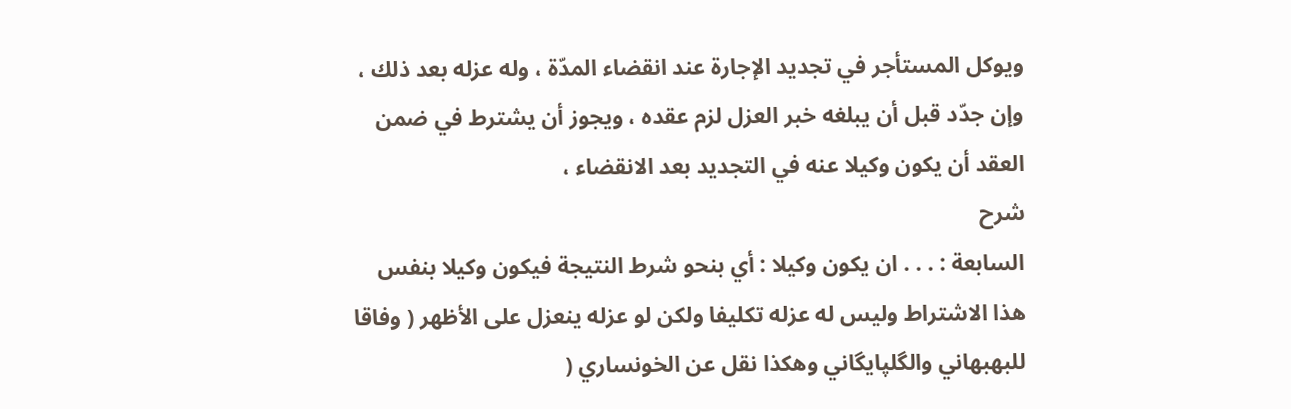ويوكل المستأجر في تجديد الإجارة عند انقضاء المدّة ، وله عزله بعد ذلك ، وإن جدّد قبل أن يبلغه خبر العزل لزم عقده ، ويجوز أن يشترط في ضمن العقد أن يكون وكيلا عنه في التجديد بعد الانقضاء ،
شرح
السابعة : . . . ان يكون وكيلا : أي بنحو شرط النتيجة فيكون وكيلا بنفس هذا الاشتراط وليس له عزله تكليفا ولكن لو عزله ينعزل على الأظهر ( وفاقا للبهبهاني والگلپايگاني وهكذا نقل عن الخونساري (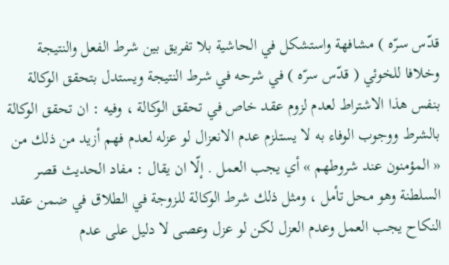قدّس سرّه ) مشافهة واستشكل في الحاشية بلا تفريق بين شرط الفعل والنتيجة وخلافا للخوئي ( قدّس سرّه ) في شرحه في شرط النتيجة ويستدل بتحقق الوكالة بنفس هذا الاشتراط لعدم لزوم عقد خاص في تحقق الوكالة ، وفيه : ان تحقق الوكالة بالشرط ووجوب الوفاء به لا يستلزم عدم الانعزال لو عزله لعدم فهم أزيد من ذلك من « المؤمنون عند شروطهم » أي يجب العمل . إلّا ان يقال : مفاد الحديث قصر السلطنة وهو محل تأمل ، ومثل ذلك شرط الوكالة للزوجة في الطلاق في ضمن عقد النكاح يجب العمل وعدم العزل لكن لو عزل وعصى لا دليل على عدم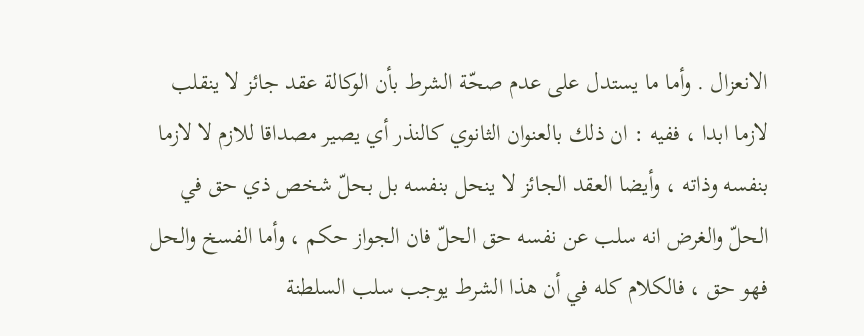الانعزال . وأما ما يستدل على عدم صحّة الشرط بأن الوكالة عقد جائز لا ينقلب لازما ابدا ، ففيه : ان ذلك بالعنوان الثانوي كالنذر أي يصير مصداقا للازم لا لازما بنفسه وذاته ، وأيضا العقد الجائز لا ينحل بنفسه بل بحلّ شخص ذي حق في الحلّ والغرض انه سلب عن نفسه حق الحلّ فان الجواز حكم ، وأما الفسخ والحل فهو حق ، فالكلام كله في أن هذا الشرط يوجب سلب السلطنة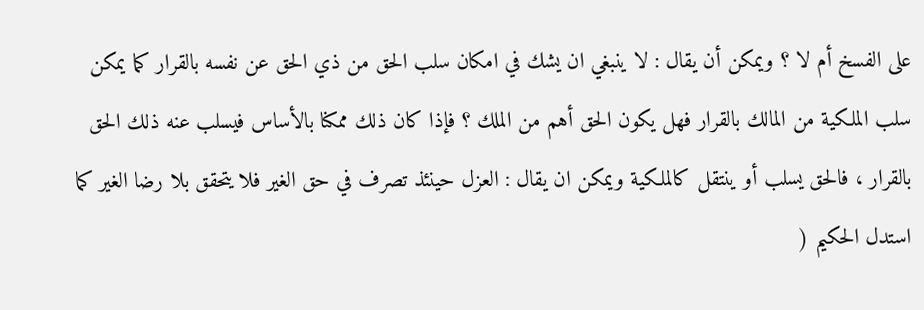على الفسخ أم لا ؟ ويمكن أن يقال : لا ينبغي ان يشك في امكان سلب الحق من ذي الحق عن نفسه بالقرار كما يمكن سلب الملكية من المالك بالقرار فهل يكون الحق أهم من الملك ؟ فإذا كان ذلك ممكنا بالأساس فيسلب عنه ذلك الحق بالقرار ، فالحق يسلب أو ينتقل كالملكية ويمكن ان يقال : العزل حينئذ تصرف في حق الغير فلا يتحقق بلا رضا الغير كما استدل الحكيم (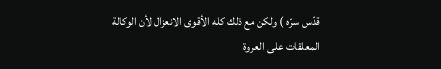قدّس سرّه ) ولكن مع ذلك كله الأقوى الانعزال لأن الوكالة
المعلقات على العروة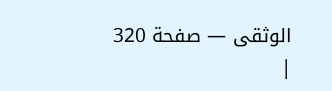الوثقى — صفحة 320 |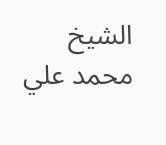الشيخ محمد علي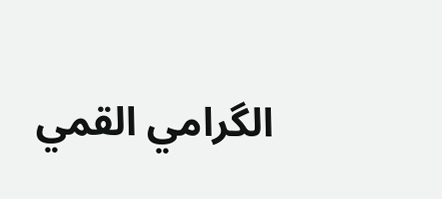الگرامي القمي